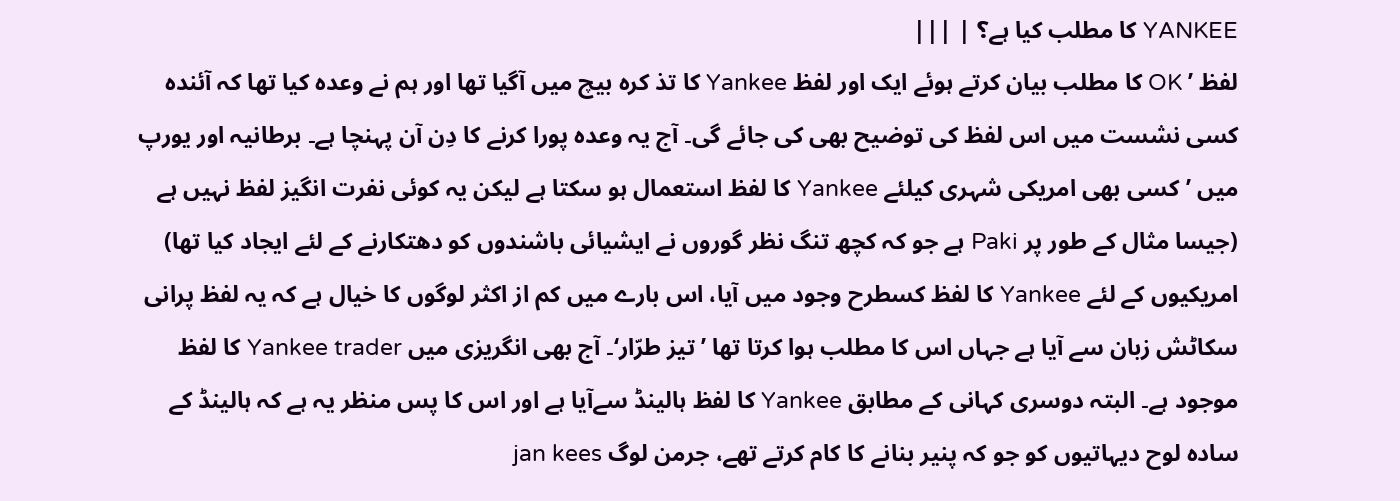YANKEE کا مطلب کیا ہے؟ | |||
لفظ ’ OK کا مطلب بیان کرتے ہوئے ایک اور لفظ Yankee کا تذ کرہ بیچ میں آگیا تھا اور ہم نے وعدہ کیا تھا کہ آئندہ کسی نشست میں اس لفظ کی توضیح بھی کی جائے گی۔ آج یہ وعدہ پورا کرنے کا دِن آن پہنچا ہے۔ برطانیہ اور یورپ میں ’کسی بھی امریکی شہری کیلئے Yankee کا لفظ استعمال ہو سکتا ہے لیکن یہ کوئی نفرت انگیز لفظ نہیں ہے (جیسا مثال کے طور پر Paki ہے جو کہ کچھ تنگ نظر گوروں نے ایشیائی باشندوں کو دھتکارنے کے لئے ایجاد کیا تھا) امریکیوں کے لئے Yankee کا لفظ کسطرح وجود میں آیا، اس بارے میں کم از اکثر لوگوں کا خیال ہے کہ یہ لفظ پرانی سکاٹش زبان سے آیا ہے جہاں اس کا مطلب ہوا کرتا تھا ’ تیز طرّار‘۔ آج بھی انگریزی میں Yankee trader کا لفظ موجود ہے۔ البتہ دوسری کہانی کے مطابق Yankee کا لفظ ہالینڈ سےآیا ہے اور اس کا پس منظر یہ ہے کہ ہالینڈ کے سادہ لوح دیہاتیوں کو جو کہ پنیر بنانے کا کام کرتے تھے، جرمن لوگ jan kees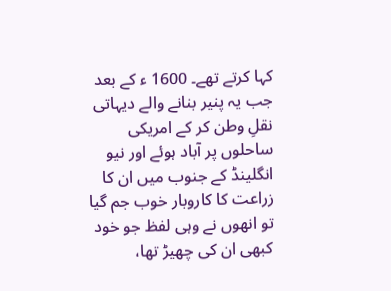کہا کرتے تھے۔ 1600 ء کے بعد جب یہ پنیر بنانے والے دیہاتی نقلِ وطن کر کے امریکی ساحلوں پر آباد ہوئے اور نیو انگلینڈ کے جنوب میں ان کا زراعت کا کاروبار خوب جم گیا تو انھوں نے وہی لفظ جو خود کبھی ان کی چھیڑ تھا،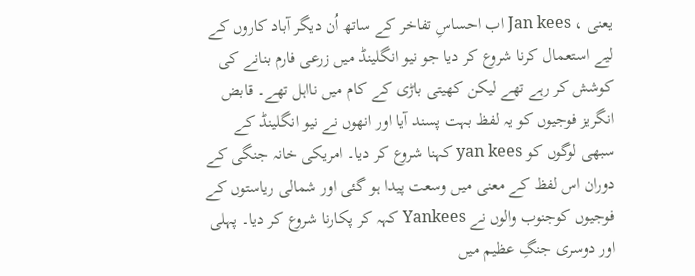یعنی ، Jan kees اب احساسِ تفاخر کے ساتھ اُن دیگر آباد کاروں کے لیے استعمال کرنا شروع کر دیا جو نیو انگلینڈ میں زرعی فارم بنانے کی کوشش کر رہے تھے لیکن کھیتی باڑی کے کام میں نااہل تھے۔ قابض انگریز فوجیوں کو یہ لفظ بہت پسند آیا اور انھوں نے نیو انگلینڈ کے سبھی لوگوں کو yan kees کہنا شروع کر دیا۔ امریکی خانہ جنگی کے دوران اس لفظ کے معنی میں وسعت پیدا ہو گئی اور شمالی ریاستوں کے فوجیوں کوجنوب والوں نے Yankees کہہ کر پکارنا شروع کر دیا۔ پہلی اور دوسری جنگِ عظیم میں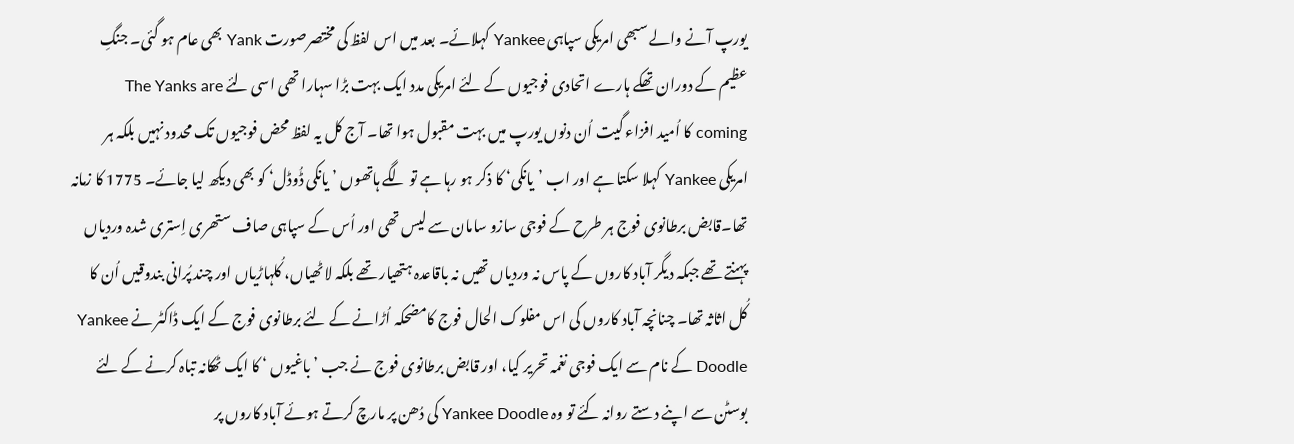یورپ آنے والے سبھی امریکی سپاہی Yankee کہلائے۔ بعد میں اس لفظ کی مختصرصورت Yank بھی عام ہو گئی۔ جنگِ عظیم کے دوران تھکے ہارے اتحادی فوجیوں کے لئے امریکی مدد ایک بہت بڑا سہارا تھی اسی لئے The Yanks are coming کا اُمید افزاء گیت اُن دنوں یورپ میں بہت مقبول ہوا تھا۔ آج کل یہ لفظ محض فوجیوں تک محدود نہیں بلکہ ہر امریکی Yankee کہلا سکتا ہے اور اب ’یانکی‘ کا ذکر ہو رہا ہے تو لگے ہاتھوں ’ یانکی ڈُوڈل‘ کو بھی دیکھ لیا جائے۔ 1775 کا زمانہ تھا۔قابض برطانوی فوج ہر طرح کے فوجی سازو سامان سے لیس تھی اور اُس کے سپاہی صاف ستھری اِستری شدہ وردیاں پہنتے تھے جبکہ دیگر آباد کاروں کے پاس نہ وردیاں تھیں نہ باقاعدہ ہتھیار تھے بلکہ لاٹھیاں، کُلہاڑیاں اور چند پُرانی بندوقیں اُن کا کُل اثاثہ تھا۔ چنانچہ آباد کاروں کی اس مفلوک الحال فوج کامضحکہ اُڑانے کے لئے برطانوی فوج کے ایک ڈاکٹر نے Yankee Doodle کے نام سے ایک فوجی نغمہ تحریر کیا، اور قابض برطانوی فوج نے جب ’باغیوں ‘ کا ایک ٹھکانہ تباہ کرنے کے لئے بوسٹن سے اپنے دستے روانہ کئے تو وہ Yankee Doodle کی دُھن پر مارچ کرتے ہوئے آباد کاروں پر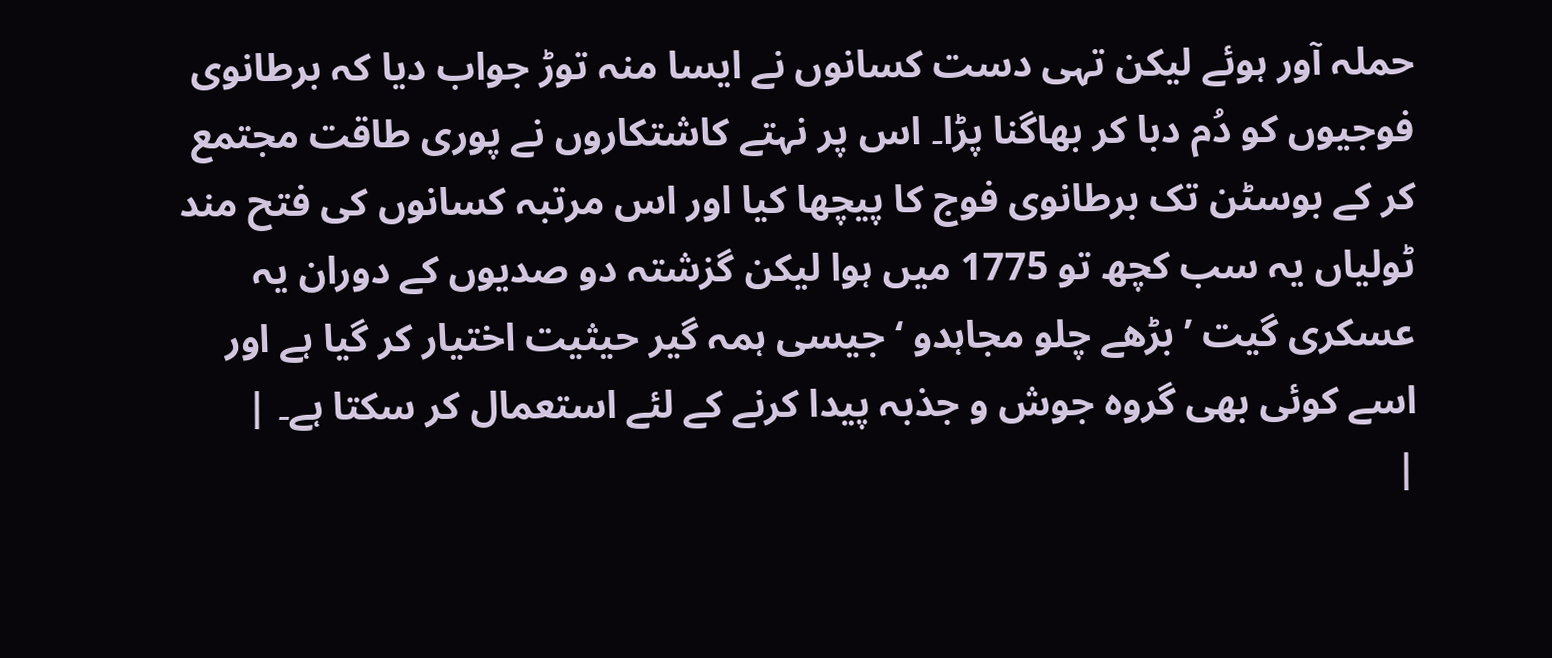حملہ آور ہوئے لیکن تہی دست کسانوں نے ایسا منہ توڑ جواب دیا کہ برطانوی فوجیوں کو دُم دبا کر بھاگنا پڑا۔ اس پر نہتے کاشتکاروں نے پوری طاقت مجتمع کر کے بوسٹن تک برطانوی فوج کا پیچھا کیا اور اس مرتبہ کسانوں کی فتح مند ٹولیاں یہ سب کچھ تو 1775 میں ہوا لیکن گزشتہ دو صدیوں کے دوران یہ عسکری گیت ’ بڑھے چلو مجاہدو ‘ جیسی ہمہ گیر حیثیت اختیار کر گیا ہے اور اسے کوئی بھی گروہ جوش و جذبہ پیدا کرنے کے لئے استعمال کر سکتا ہے۔ |
|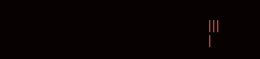|||
|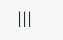|||